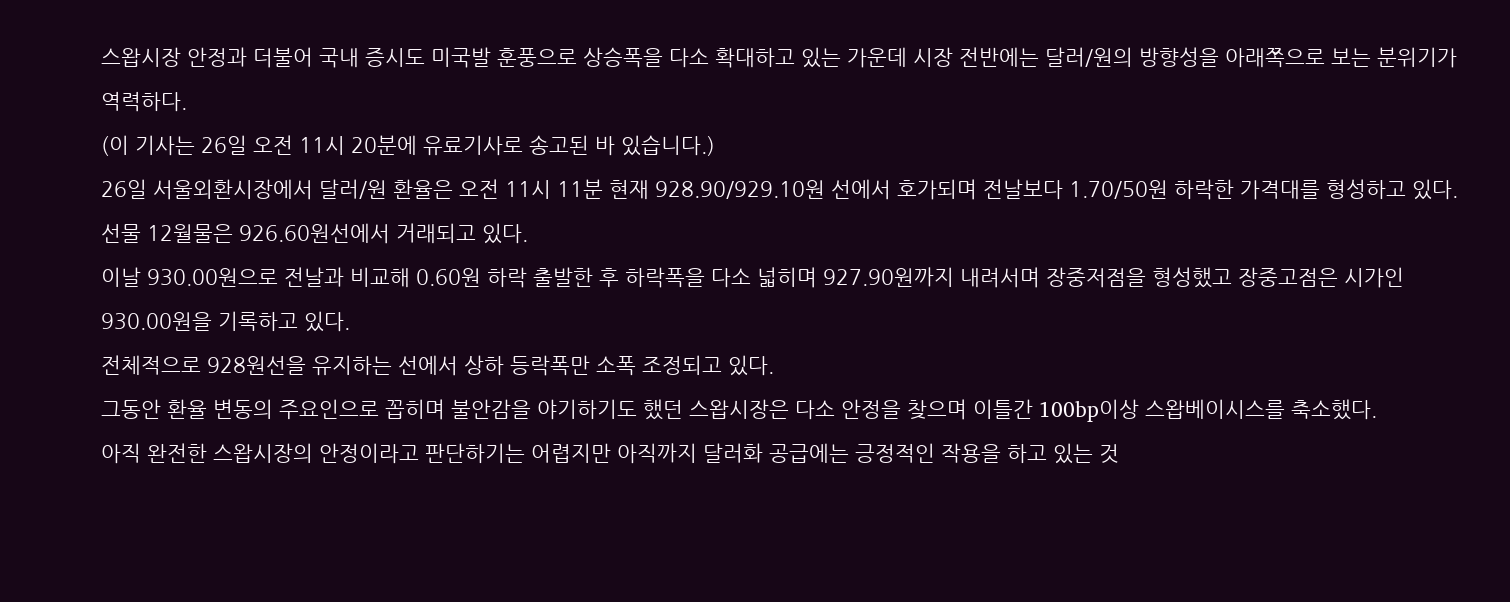스왑시장 안정과 더불어 국내 증시도 미국발 훈풍으로 상승폭을 다소 확대하고 있는 가운데 시장 전반에는 달러/원의 방향성을 아래쪽으로 보는 분위기가 역력하다.
(이 기사는 26일 오전 11시 20분에 유료기사로 송고된 바 있습니다.)
26일 서울외환시장에서 달러/원 환율은 오전 11시 11분 현재 928.90/929.10원 선에서 호가되며 전날보다 1.70/50원 하락한 가격대를 형성하고 있다. 선물 12월물은 926.60원선에서 거래되고 있다.
이날 930.00원으로 전날과 비교해 0.60원 하락 출발한 후 하락폭을 다소 넓히며 927.90원까지 내려서며 장중저점을 형성했고 장중고점은 시가인 930.00원을 기록하고 있다.
전체적으로 928원선을 유지하는 선에서 상하 등락폭만 소폭 조정되고 있다.
그동안 환율 변동의 주요인으로 꼽히며 불안감을 야기하기도 했던 스왑시장은 다소 안정을 찾으며 이틀간 100bp이상 스왑베이시스를 축소했다.
아직 완전한 스왑시장의 안정이라고 판단하기는 어렵지만 아직까지 달러화 공급에는 긍정적인 작용을 하고 있는 것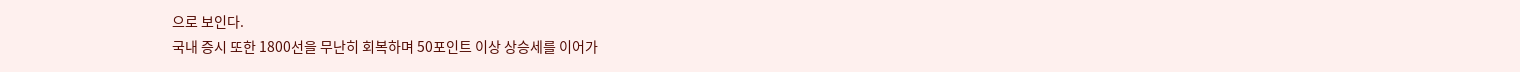으로 보인다.
국내 증시 또한 1800선을 무난히 회복하며 50포인트 이상 상승세를 이어가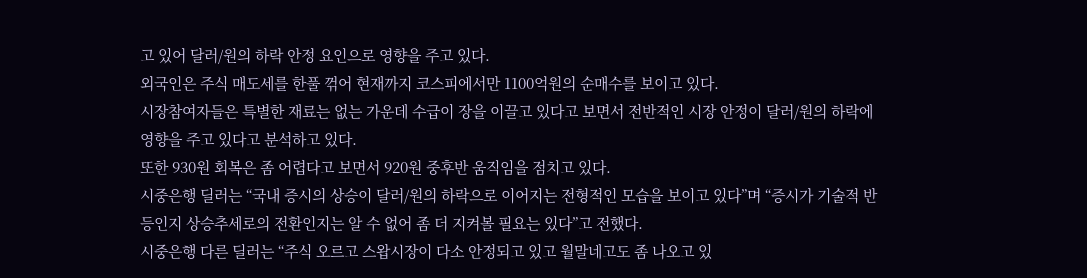고 있어 달러/원의 하락 안정 요인으로 영향을 주고 있다.
외국인은 주식 매도세를 한풀 꺾어 현재까지 코스피에서만 1100억원의 순매수를 보이고 있다.
시장참여자들은 특별한 재료는 없는 가운데 수급이 장을 이끌고 있다고 보면서 전반적인 시장 안정이 달러/원의 하락에 영향을 주고 있다고 분석하고 있다.
또한 930원 회복은 좀 어렵다고 보면서 920원 중후반 움직임을 점치고 있다.
시중은행 딜러는 “국내 증시의 상승이 달러/원의 하락으로 이어지는 전형적인 모습을 보이고 있다”며 “증시가 기술적 반등인지 상승추세로의 전환인지는 알 수 없어 좀 더 지켜볼 필요는 있다”고 전했다.
시중은행 다른 딜러는 “주식 오르고 스왑시장이 다소 안정되고 있고 월말네고도 좀 나오고 있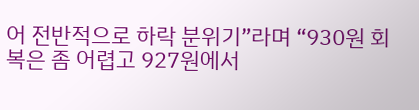어 전반적으로 하락 분위기”라며 “930원 회복은 좀 어렵고 927원에서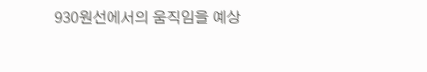930원선에서의 움직임을 예상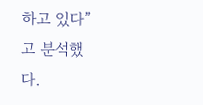하고 있다”고 분석했다.